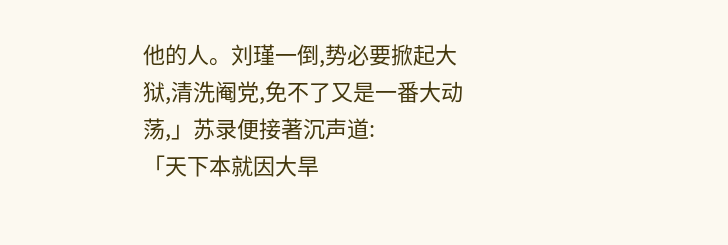他的人。刘瑾一倒,势必要掀起大狱,清洗阉党,免不了又是一番大动荡,」苏录便接著沉声道:
「天下本就因大旱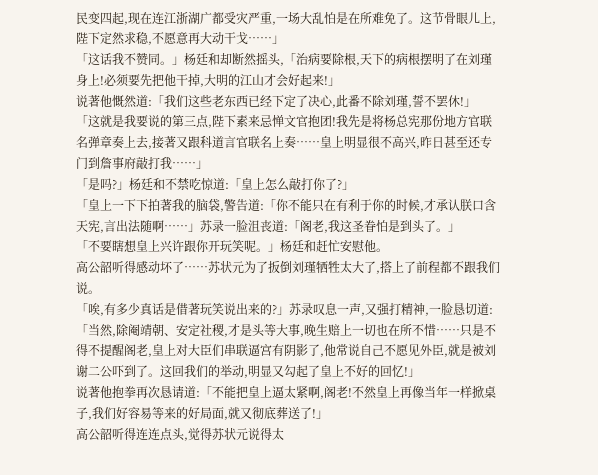民变四起,现在连江浙湖广都受灾严重,一场大乱怕是在所难免了。这节骨眼儿上,陛下定然求稳,不愿意再大动干戈……」
「这话我不赞同。」杨廷和却断然摇头,「治病要除根,天下的病根摆明了在刘瑾身上!必须要先把他干掉,大明的江山才会好起来!」
说著他慨然道:「我们这些老东西已经下定了决心,此番不除刘瑾,誓不罢休!」
「这就是我要说的第三点,陛下素来忌惮文官抱团!我先是将杨总宪那份地方官联名弹章奏上去,接著又跟科道言官联名上奏……皇上明显很不高兴,昨日甚至还专门到詹事府敲打我……」
「是吗?」杨廷和不禁吃惊道:「皇上怎么敲打你了?」
「皇上一下下拍著我的脑袋,警告道:「你不能只在有利于你的时候,才承认朕口含天宪,言出法随啊……」苏录一脸沮丧道:「阁老,我这圣眷怕是到头了。」
「不要瞎想皇上兴许跟你开玩笑呢。」杨廷和赶忙安慰他。
高公韶听得感动坏了……苏状元为了扳倒刘瑾牺牲太大了,搭上了前程都不跟我们说。
「唉,有多少真话是借著玩笑说出来的?」苏录叹息一声,又强打精神,一脸恳切道:
「当然,除阉靖朝、安定社稷,才是头等大事,晚生赔上一切也在所不惜……只是不得不提醒阁老,皇上对大臣们串联逼宫有阴影了,他常说自己不愿见外臣,就是被刘谢二公吓到了。这回我们的举动,明显又勾起了皇上不好的回忆!」
说著他抱拳再次恳请道:「不能把皇上逼太紧啊,阁老!不然皇上再像当年一样掀桌子,我们好容易等来的好局面,就又彻底葬送了!」
高公韶听得连连点头,觉得苏状元说得太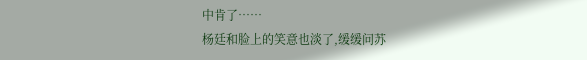中肯了……
杨廷和脸上的笑意也淡了,缓缓问苏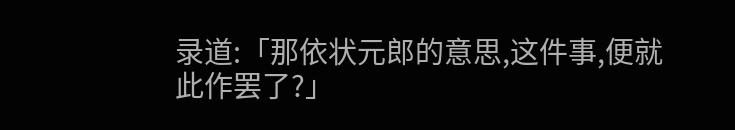录道:「那依状元郎的意思,这件事,便就此作罢了?」